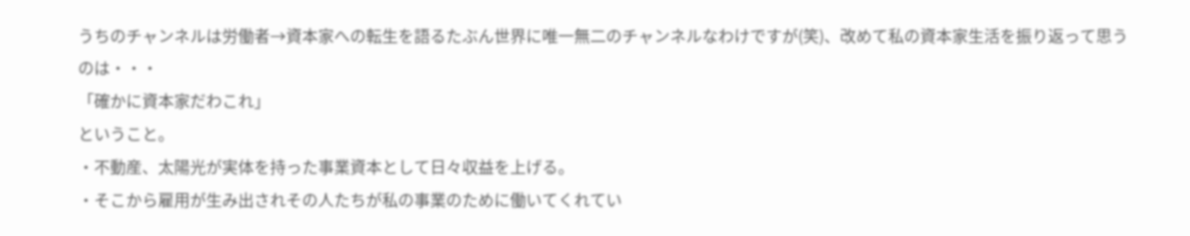うちのチャンネルは労働者→資本家への転生を語るたぶん世界に唯一無二のチャンネルなわけですが(笑)、改めて私の資本家生活を振り返って思うのは・・・
「確かに資本家だわこれ」
ということ。
・不動産、太陽光が実体を持った事業資本として日々収益を上げる。
・そこから雇用が生み出されその人たちが私の事業のために働いてくれてい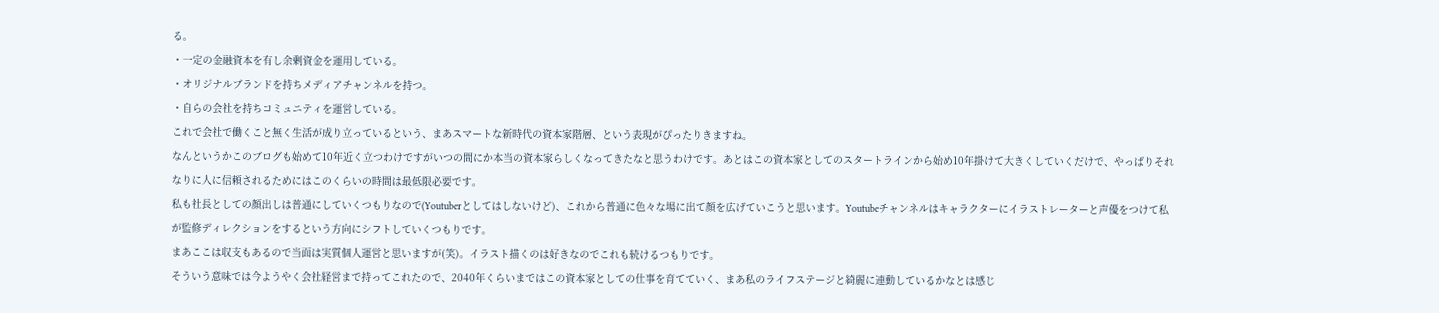る。
・一定の金融資本を有し余剰資金を運用している。
・オリジナルブランドを持ちメディアチャンネルを持つ。
・自らの会社を持ちコミュニティを運営している。
これで会社で働くこと無く生活が成り立っているという、まあスマートな新時代の資本家階層、という表現がぴったりきますね。
なんというかこのブログも始めて10年近く立つわけですがいつの間にか本当の資本家らしくなってきたなと思うわけです。あとはこの資本家としてのスタートラインから始め10年掛けて大きくしていくだけで、やっぱりそれなりに人に信頼されるためにはこのくらいの時間は最低限必要です。
私も社長としての顔出しは普通にしていくつもりなので(Youtuberとしてはしないけど)、これから普通に色々な場に出て顔を広げていこうと思います。Youtubeチャンネルはキャラクターにイラストレーターと声優をつけて私が監修ディレクションをするという方向にシフトしていくつもりです。
まあここは収支もあるので当面は実質個人運営と思いますが(笑)。イラスト描くのは好きなのでこれも続けるつもりです。
そういう意味では今ようやく会社経営まで持ってこれたので、2040年くらいまではこの資本家としての仕事を育てていく、まあ私のライフステージと綺麗に連動しているかなとは感じ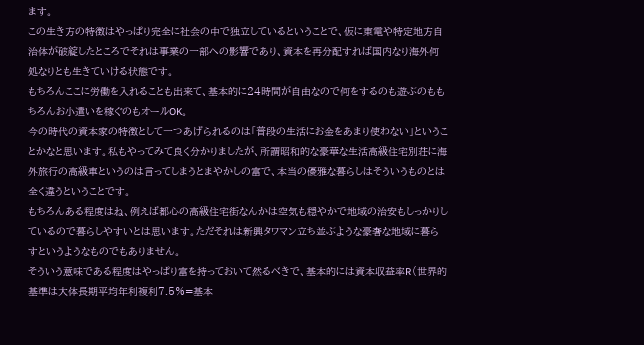ます。
この生き方の特徴はやっぱり完全に社会の中で独立しているということで、仮に東電や特定地方自治体が破綻したところでそれは事業の一部への影響であり、資本を再分配すれば国内なり海外何処なりとも生きていける状態です。
もちろんここに労働を入れることも出来て、基本的に24時間が自由なので何をするのも遊ぶのももちろんお小遣いを稼ぐのもオールOK。
今の時代の資本家の特徴として一つあげられるのは「普段の生活にお金をあまり使わない」ということかなと思います。私もやってみて良く分かりましたが、所謂昭和的な豪華な生活高級住宅別荘に海外旅行の高級車というのは言ってしまうとまやかしの富で、本当の優雅な暮らしはそういうものとは全く違うということです。
もちろんある程度はね、例えば都心の高級住宅街なんかは空気も穏やかで地域の治安もしっかりしているので暮らしやすいとは思います。ただそれは新興タワマン立ち並ぶような豪奢な地域に暮らすというようなものでもありません。
そういう意味である程度はやっぱり富を持っておいて然るべきで、基本的には資本収益率R(世界的基準は大体長期平均年利複利7.5%=基本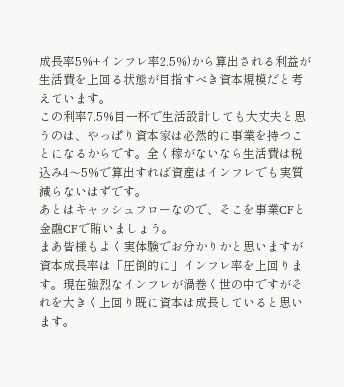成長率5%+インフレ率2.5%)から算出される利益が生活費を上回る状態が目指すべき資本規模だと考えています。
この利率7.5%目一杯で生活設計しても大丈夫と思うのは、やっぱり資本家は必然的に事業を持つことになるからです。全く稼がないなら生活費は税込み4〜5%で算出すれば資産はインフレでも実質減らないはずです。
あとはキャッシュフローなので、そこを事業CFと金融CFで賄いましょう。
まあ皆様もよく実体験でお分かりかと思いますが資本成長率は「圧倒的に」インフレ率を上回ります。現在強烈なインフレが渦巻く世の中ですがそれを大きく上回り既に資本は成長していると思います。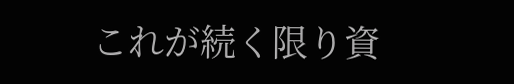これが続く限り資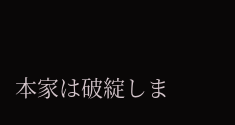本家は破綻しま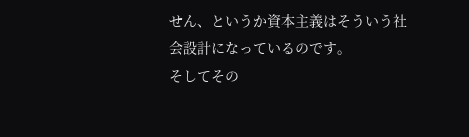せん、というか資本主義はそういう社会設計になっているのです。
そしてその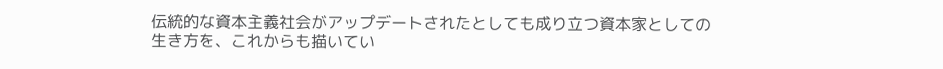伝統的な資本主義社会がアップデートされたとしても成り立つ資本家としての生き方を、これからも描いてい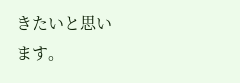きたいと思います。